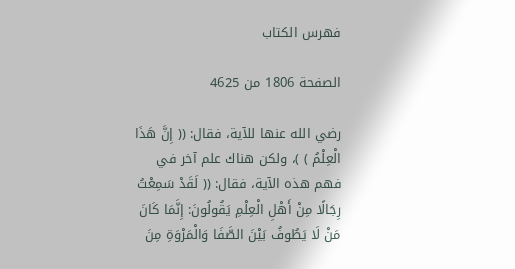فهرس الكتاب

الصفحة 1806 من 4625

رضي الله عنها للآية، فقال: (( إِنَّ هَذَا الْعِلْمُ ) )، ولكن هناك علم آخر في فهم هذه الآية، فقال: (( لَقَدْ سَمِعْتُ رِجَالًا مِنْ أَهْلِ الْعِلْمِ يَقُولُونَ: إِنَّمَا كَانَ مَنْ لَا يَطُوفُ بَيْنَ الصَّفَا وَالْمَرْوَةِ مِنَ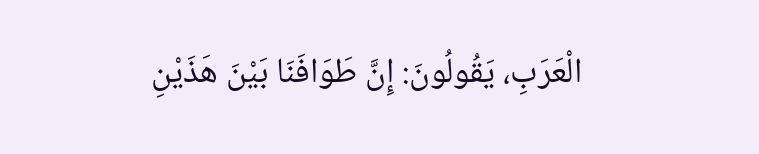الْعَرَبِ، يَقُولُونَ: إِنَّ طَوَافَنَا بَيْنَ هَذَيْنِ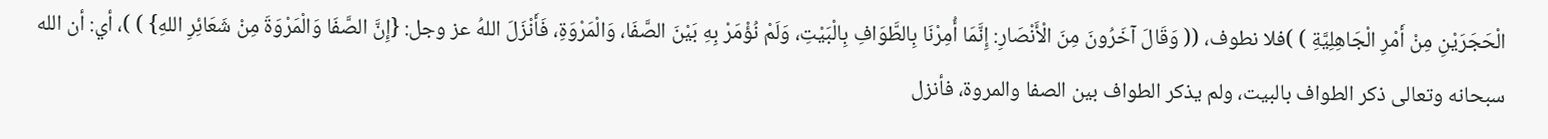الْحَجَرَيْنِ مِنْ أَمْرِ الْجَاهِلِيَّةِ ) )فلا نطوف، (( وَقَالَ آخَرُونَ مِنَ الْأَنْصَارِ: إِنَّمَا أُمِرْنَا بِالطَّوَافِ بِالْبَيْتِ، وَلَمْ نُؤْمَرْ بِهِ بَيْنَ الصَّفَا، وَالْمَرْوَةِ، فَأَنْزَلَ اللهُ عز وجل: {إِنَّ الصَّفَا وَالْمَرْوَةَ مِنْ شَعَائِرِ اللهِ} ) )، أي: أن الله سبحانه وتعالى ذكر الطواف بالبيت، ولم يذكر الطواف بين الصفا والمروة، فأنزل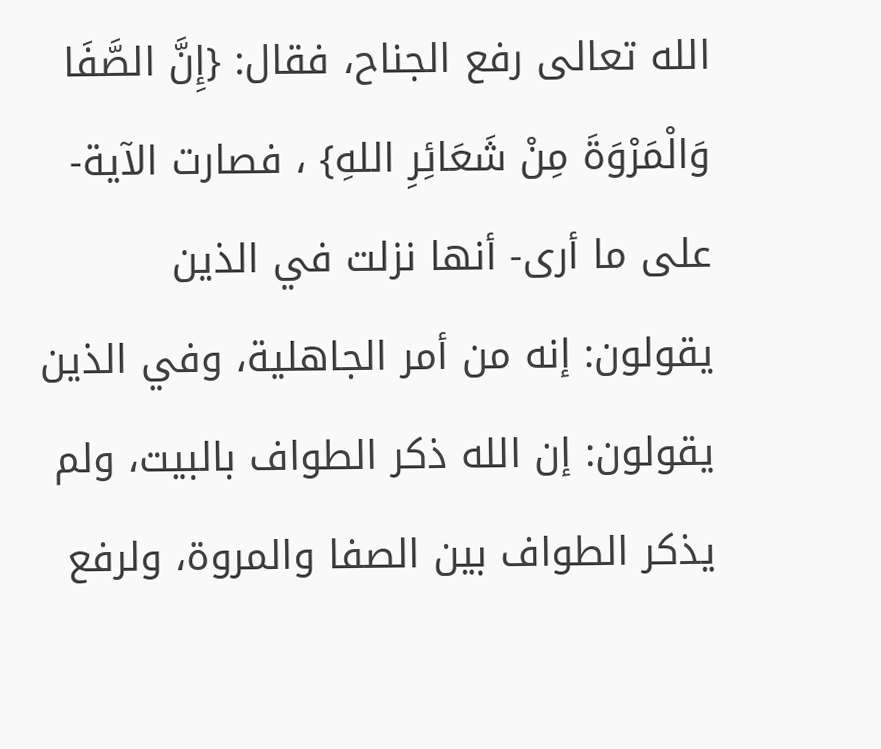الله تعالى رفع الجناح، فقال: {إِنَّ الصَّفَا وَالْمَرْوَةَ مِنْ شَعَائِرِ اللهِ} ، فصارت الآية- على ما أرى- أنها نزلت في الذين يقولون: إنه من أمر الجاهلية، وفي الذين يقولون: إن الله ذكر الطواف بالبيت، ولم يذكر الطواف بين الصفا والمروة، ولرفع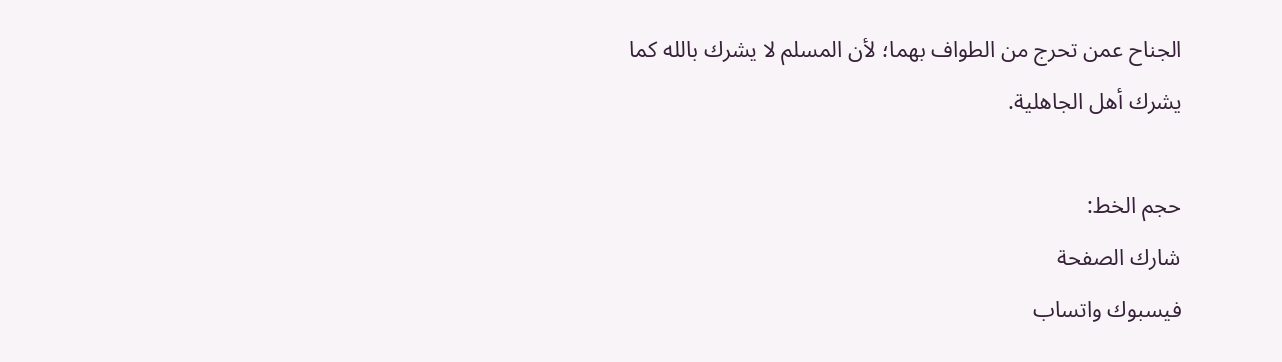الجناح عمن تحرج من الطواف بهما؛ لأن المسلم لا يشرك بالله كما يشرك أهل الجاهلية.

حجم الخط:
شارك الصفحة
فيسبوك واتساب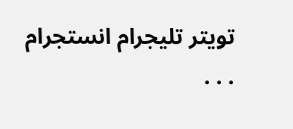تويتر تليجرام انستجرام
. . .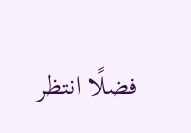فضلًا انتظر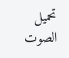تحميل الصوت